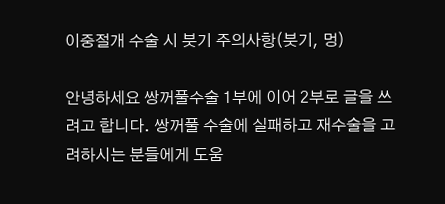이중절개 수술 시 붓기 주의사항(붓기, 멍)

안녕하세요 쌍꺼풀수술 1부에 이어 2부로 글을 쓰려고 합니다. 쌍꺼풀 수술에 실패하고 재수술을 고려하시는 분들에게 도움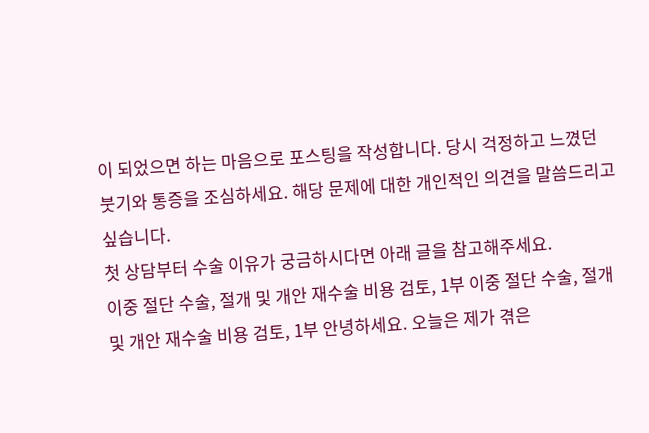이 되었으면 하는 마음으로 포스팅을 작성합니다. 당시 걱정하고 느꼈던 붓기와 통증을 조심하세요. 해당 문제에 대한 개인적인 의견을 말씀드리고 싶습니다.
첫 상담부터 수술 이유가 궁금하시다면 아래 글을 참고해주세요.
이중 절단 수술, 절개 및 개안 재수술 비용 검토, 1부 이중 절단 수술, 절개 및 개안 재수술 비용 검토, 1부 안녕하세요. 오늘은 제가 겪은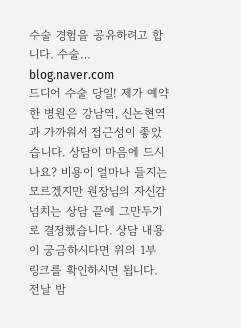수술 경험을 공유하려고 합니다. 수술… blog.naver.com
드디어 수술 당일! 제가 예약한 병원은 강남역, 신논현역과 가까워서 접근성이 좋았습니다. 상담이 마음에 드시나요? 비용이 얼마나 들지는 모르겠지만 원장님의 자신감 넘치는 상담 끝에 그만두기로 결정했습니다. 상담 내용이 궁금하시다면 위의 1부 링크를 확인하시면 됩니다. 전날 밤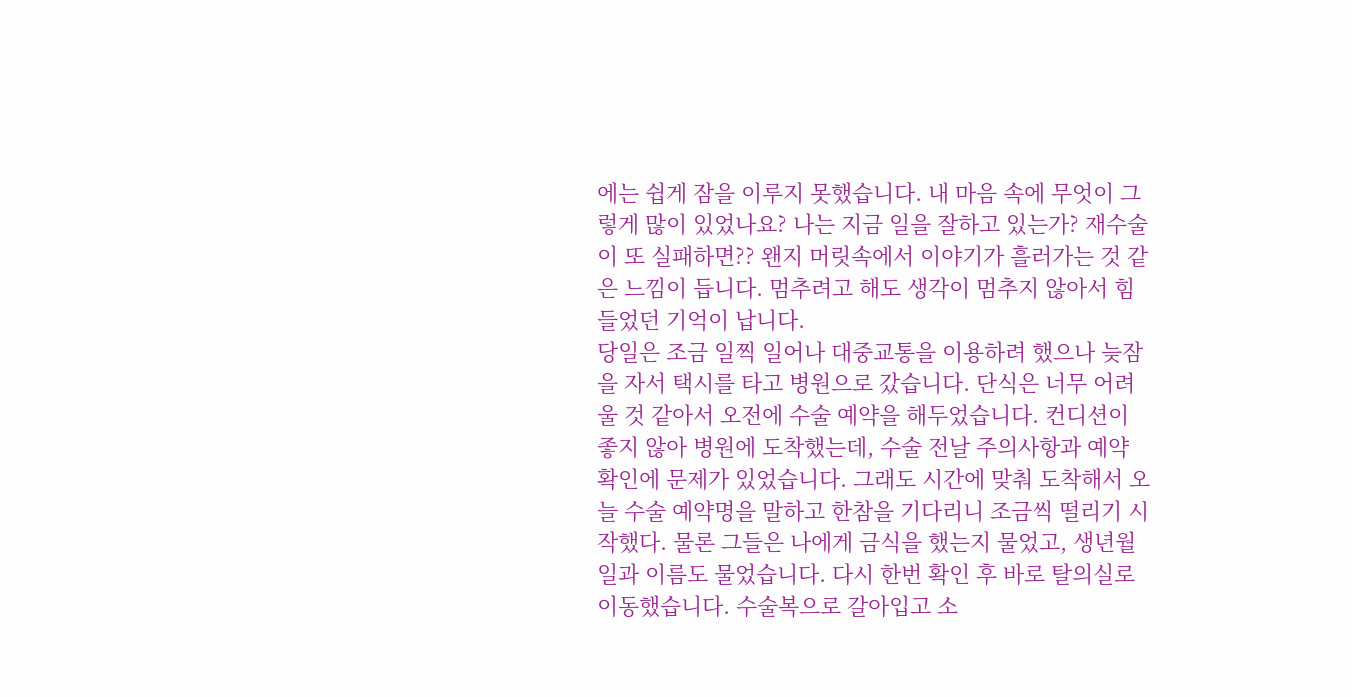에는 쉽게 잠을 이루지 못했습니다. 내 마음 속에 무엇이 그렇게 많이 있었나요? 나는 지금 일을 잘하고 있는가? 재수술이 또 실패하면?? 왠지 머릿속에서 이야기가 흘러가는 것 같은 느낌이 듭니다. 멈추려고 해도 생각이 멈추지 않아서 힘들었던 기억이 납니다.
당일은 조금 일찍 일어나 대중교통을 이용하려 했으나 늦잠을 자서 택시를 타고 병원으로 갔습니다. 단식은 너무 어려울 것 같아서 오전에 수술 예약을 해두었습니다. 컨디션이 좋지 않아 병원에 도착했는데, 수술 전날 주의사항과 예약 확인에 문제가 있었습니다. 그래도 시간에 맞춰 도착해서 오늘 수술 예약명을 말하고 한참을 기다리니 조금씩 떨리기 시작했다. 물론 그들은 나에게 금식을 했는지 물었고, 생년월일과 이름도 물었습니다. 다시 한번 확인 후 바로 탈의실로 이동했습니다. 수술복으로 갈아입고 소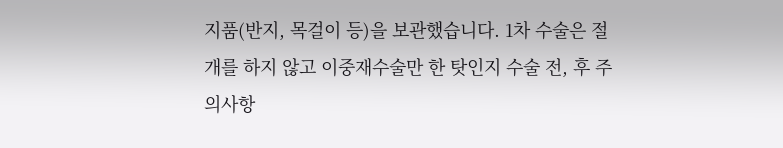지품(반지, 목걸이 등)을 보관했습니다. 1차 수술은 절개를 하지 않고 이중재수술만 한 탓인지 수술 전, 후 주의사항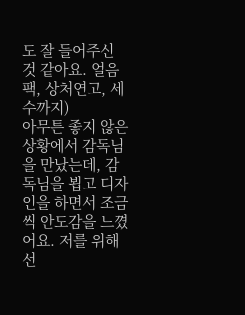도 잘 들어주신 것 같아요. 얼음팩, 상처연고, 세수까지)
아무튼 좋지 않은 상황에서 감독님을 만났는데, 감독님을 뵙고 디자인을 하면서 조금씩 안도감을 느꼈어요. 저를 위해 선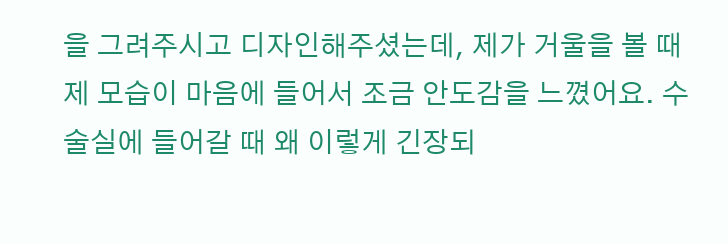을 그려주시고 디자인해주셨는데, 제가 거울을 볼 때 제 모습이 마음에 들어서 조금 안도감을 느꼈어요. 수술실에 들어갈 때 왜 이렇게 긴장되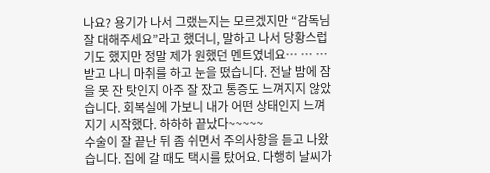나요? 용기가 나서 그랬는지는 모르겠지만 “감독님 잘 대해주세요”라고 했더니, 말하고 나서 당황스럽기도 했지만 정말 제가 원했던 멘트였네요… … … 받고 나니 마취를 하고 눈을 떴습니다. 전날 밤에 잠을 못 잔 탓인지 아주 잘 잤고 통증도 느껴지지 않았습니다. 회복실에 가보니 내가 어떤 상태인지 느껴지기 시작했다. 하하하 끝났다~~~~~
수술이 잘 끝난 뒤 좀 쉬면서 주의사항을 듣고 나왔습니다. 집에 갈 때도 택시를 탔어요. 다행히 날씨가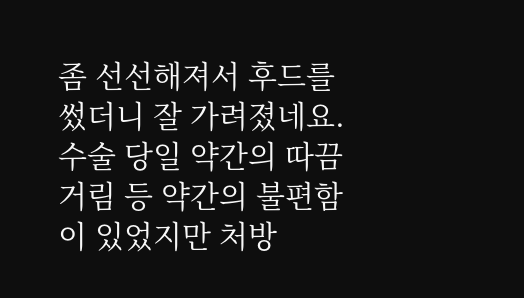좀 선선해져서 후드를 썼더니 잘 가려졌네요. 수술 당일 약간의 따끔거림 등 약간의 불편함이 있었지만 처방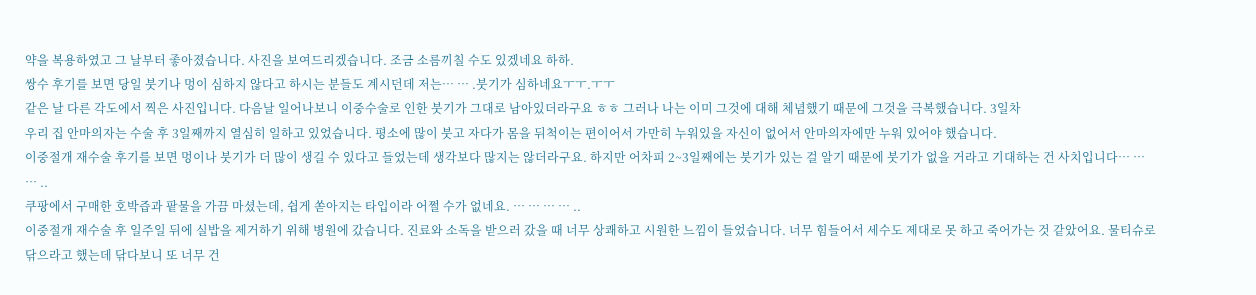약을 복용하였고 그 날부터 좋아졌습니다. 사진을 보여드리겠습니다. 조금 소름끼칠 수도 있겠네요 하하.
쌍수 후기를 보면 당일 붓기나 멍이 심하지 않다고 하시는 분들도 계시던데 저는… … .붓기가 심하네요ㅜㅜ.ㅜㅜ
같은 날 다른 각도에서 찍은 사진입니다. 다음날 일어나보니 이중수술로 인한 붓기가 그대로 남아있더라구요 ㅎㅎ 그러나 나는 이미 그것에 대해 체념했기 때문에 그것을 극복했습니다. 3일차
우리 집 안마의자는 수술 후 3일째까지 열심히 일하고 있었습니다. 평소에 많이 붓고 자다가 몸을 뒤척이는 편이어서 가만히 누워있을 자신이 없어서 안마의자에만 누워 있어야 했습니다.
이중절개 재수술 후기를 보면 멍이나 붓기가 더 많이 생길 수 있다고 들었는데 생각보다 많지는 않더라구요. 하지만 어차피 2~3일째에는 붓기가 있는 걸 알기 때문에 붓기가 없을 거라고 기대하는 건 사치입니다… … … ..
쿠팡에서 구매한 호박즙과 팥물을 가끔 마셨는데, 쉽게 쏟아지는 타입이라 어쩔 수가 없네요. … … … … ..
이중절개 재수술 후 일주일 뒤에 실밥을 제거하기 위해 병원에 갔습니다. 진료와 소독을 받으러 갔을 때 너무 상쾌하고 시원한 느낌이 들었습니다. 너무 힘들어서 세수도 제대로 못 하고 죽어가는 것 같았어요. 물티슈로 닦으라고 했는데 닦다보니 또 너무 건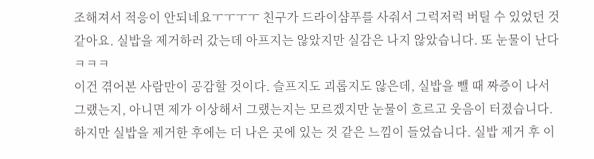조해져서 적응이 안되네요ㅜㅜㅜㅜ 친구가 드라이샴푸를 사줘서 그럭저럭 버틸 수 있었던 것 같아요. 실밥을 제거하러 갔는데 아프지는 않았지만 실감은 나지 않았습니다. 또 눈물이 난다 ㅋㅋㅋ
이건 겪어본 사람만이 공감할 것이다. 슬프지도 괴롭지도 않은데, 실밥을 뺄 때 짜증이 나서 그랬는지, 아니면 제가 이상해서 그랬는지는 모르겠지만 눈물이 흐르고 웃음이 터졌습니다. 하지만 실밥을 제거한 후에는 더 나은 곳에 있는 것 같은 느낌이 들었습니다. 실밥 제거 후 이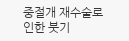중절개 재수술로 인한 붓기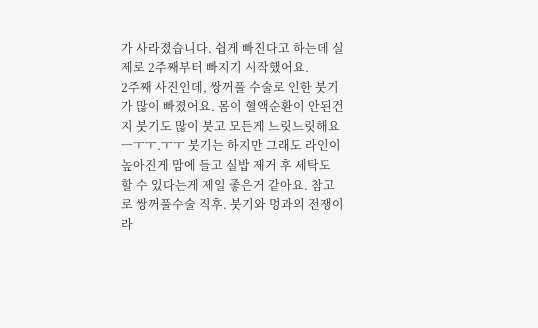가 사라졌습니다. 쉽게 빠진다고 하는데 실제로 2주째부터 빠지기 시작했어요.
2주째 사진인데, 쌍꺼풀 수술로 인한 붓기가 많이 빠졌어요. 몸이 혈액순환이 안된건지 붓기도 많이 붓고 모든게 느릿느릿해요ㅡㅜㅜ.ㅜㅜ 붓기는 하지만 그래도 라인이 높아진게 맘에 들고 실밥 제거 후 세탁도 할 수 있다는게 제일 좋은거 같아요. 참고로 쌍꺼풀수술 직후. 붓기와 멍과의 전쟁이라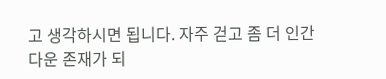고 생각하시면 됩니다. 자주 걷고 좀 더 인간다운 존재가 되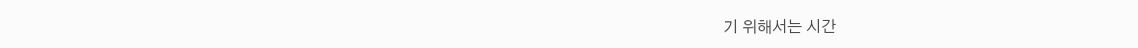기 위해서는 시간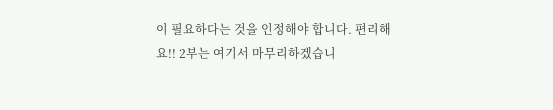이 필요하다는 것을 인정해야 합니다. 편리해요!! 2부는 여기서 마무리하겠습니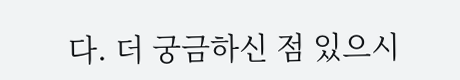다. 더 궁금하신 점 있으시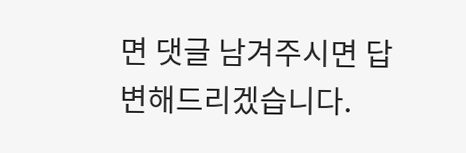면 댓글 남겨주시면 답변해드리겠습니다.